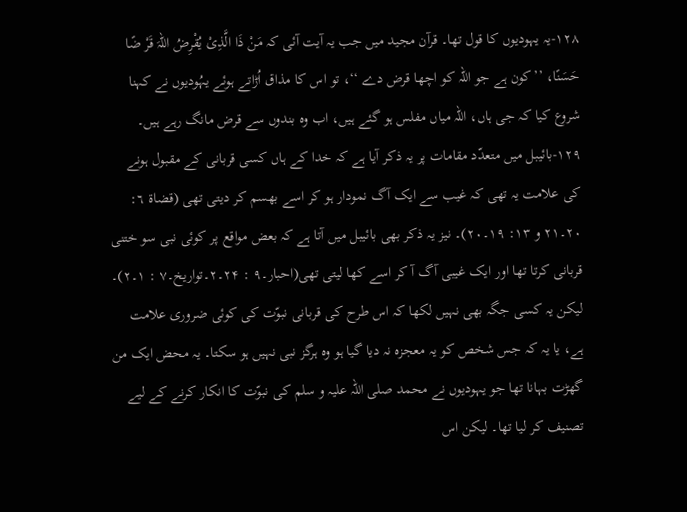۱۲۸-یہ یہودیوں کا قول تھا۔ قرآن مجید میں جب یہ آیت آئی کہ مَنْ ذَا الَّذِیْ یُقْرِضُ اللہَ قَرْ ضًا حَسَنًا، ’’کون ہے جو اللہ کو اچھا قرض دے ‘‘، تو اس کا مذاق اُڑاتے ہوئے یہُودیوں نے کہنا شروع کیا کہ جی ہاں، اللہ میاں مفلس ہو گئے ہیں، اب وہ بندوں سے قرض مانگ رہے ہیں۔
۱۲۹-بائیبل میں متعدّد مقامات پر یہ ذکر آیا ہے کہ خدا کے ہاں کسی قربانی کے مقبول ہونے کی علامت یہ تھی کہ غیب سے ایک آگ نمودار ہو کر اسے بھسم کر دیتی تھی (قضاة ٦: ۲۰۔۲١ و ١۳: ١۹۔۲۰)۔ نیز یہ ذکر بھی بائیبل میں آتا ہے کہ بعض مواقع پر کوئی نبی سو ختنی قربانی کرتا تھا اور ایک غیبی آگ آ کر اسے کھا لیتی تھی(احبار۔۹ : ۲۴۔۲۔تواریخ۔۷ : ١۔۲)۔ لیکن یہ کسی جگہ بھی نہیں لکھا کہ اس طرح کی قربانی نبوّت کی کوئی ضروری علامت ہے، یا یہ کہ جس شخص کو یہ معجزہ نہ دیا گیا ہو وہ ہرگز نبی نہیں ہو سکتا۔ یہ محض ایک من گھڑت بہانا تھا جو یہودیوں نے محمد صلی اللہ علیہ و سلم کی نبوّت کا انکار کرنے کے لیے تصنیف کر لیا تھا۔ لیکن اس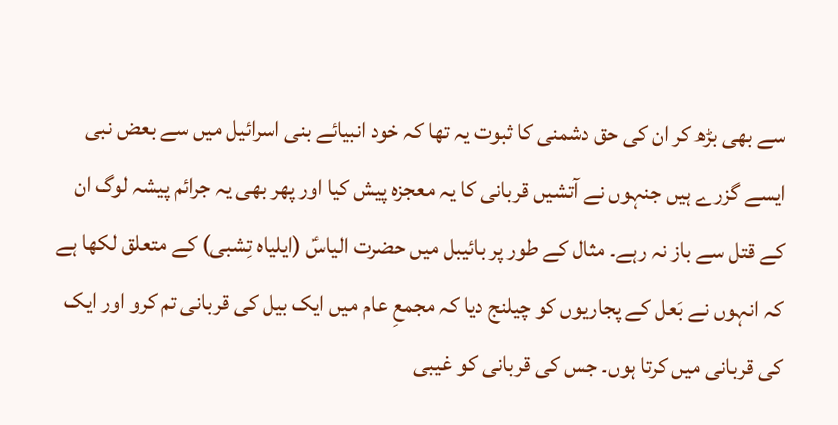سے بھی بڑھ کر ان کی حق دشمنی کا ثبوت یہ تھا کہ خود انبیائے بنی اسرائیل میں سے بعض نبی ایسے گزرے ہیں جنہوں نے آتشیں قربانی کا یہ معجزہ پیش کیا اور پھر بھی یہ جرائم پیشہ لوگ ان کے قتل سے باز نہ رہے۔ مثال کے طور پر بائیبل میں حضرت الیاسؑ (ایلیاہ تِشبی) کے متعلق لکھا ہے کہ انہوں نے بَعل کے پجاریوں کو چیلنج دیا کہ مجمعِ عام میں ایک بیل کی قربانی تم کرو اور ایک کی قربانی میں کرتا ہوں۔ جس کی قربانی کو غیبی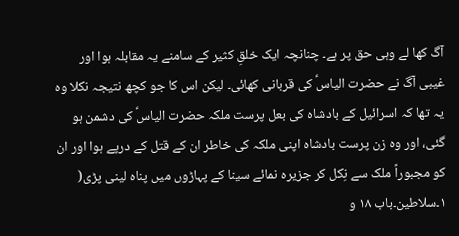آگ کھا لے وہی حق پر ہے۔ چنانچہ ایک خلقِ کثیر کے سامنے یہ مقابلہ ہوا اور غیبی آگ نے حضرت الیاسؑ کی قربانی کھائی۔ لیکن اس کا جو کچھ نتیجہ نکلا وہ یہ تھا کہ اسرائیل کے بادشاہ کی بعل پرست ملکہ حضرت الیاسؑ کی دشمن ہو گئی، اور وہ زن پرست بادشاہ اپنی ملکہ کی خاطر ان کے قتل کے درپے ہوا اور ان کو مجبوراً ملک سے نِکل کر جزیرہ نمائے سینا کے پہاڑوں میں پناہ لینی پڑی( ١۔سلاطین۔باب ١۸ و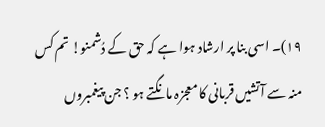١۹)۔ اسی بنا پر ارشاد ہوا ہے کہ حق کے دُشمنو! تم کس منہ سے آتشیں قربانی کا معجزہ مانگتے ہو ؟ جن پیغمبروں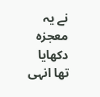نے یہ معجزہ دکھایا تھا انہی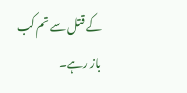کے قتل سے تم کب باز رہے۔